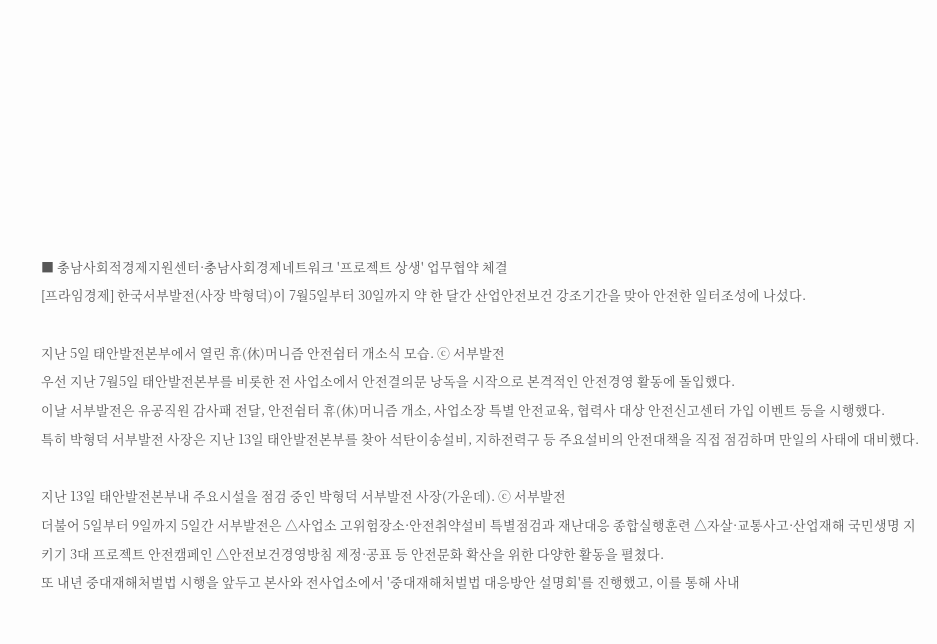■ 충남사회적경제지원센터·충남사회경제네트워크 '프로젝트 상생' 업무협약 체결
[프라임경제] 한국서부발전(사장 박형덕)이 7월5일부터 30일까지 약 한 달간 산업안전보건 강조기간을 맞아 안전한 일터조성에 나섰다.

지난 5일 태안발전본부에서 열린 휴(休)머니즘 안전쉼터 개소식 모습. ⓒ 서부발전
우선 지난 7월5일 태안발전본부를 비롯한 전 사업소에서 안전결의문 낭독을 시작으로 본격적인 안전경영 활동에 돌입했다.
이날 서부발전은 유공직원 감사패 전달, 안전쉼터 휴(休)머니즘 개소, 사업소장 특별 안전교육, 협력사 대상 안전신고센터 가입 이벤트 등을 시행했다.
특히 박형덕 서부발전 사장은 지난 13일 태안발전본부를 찾아 석탄이송설비, 지하전력구 등 주요설비의 안전대책을 직접 점검하며 만일의 사태에 대비했다.

지난 13일 태안발전본부내 주요시설을 점검 중인 박형덕 서부발전 사장(가운데). ⓒ 서부발전
더불어 5일부터 9일까지 5일간 서부발전은 △사업소 고위험장소·안전취약설비 특별점검과 재난대응 종합실행훈련 △자살·교통사고·산업재해 국민생명 지키기 3대 프로젝트 안전캠페인 △안전보건경영방침 제정·공표 등 안전문화 확산을 위한 다양한 활동을 펼쳤다.
또 내년 중대재해처벌법 시행을 앞두고 본사와 전사업소에서 '중대재해처벌법 대응방안 설명회'를 진행했고, 이를 통해 사내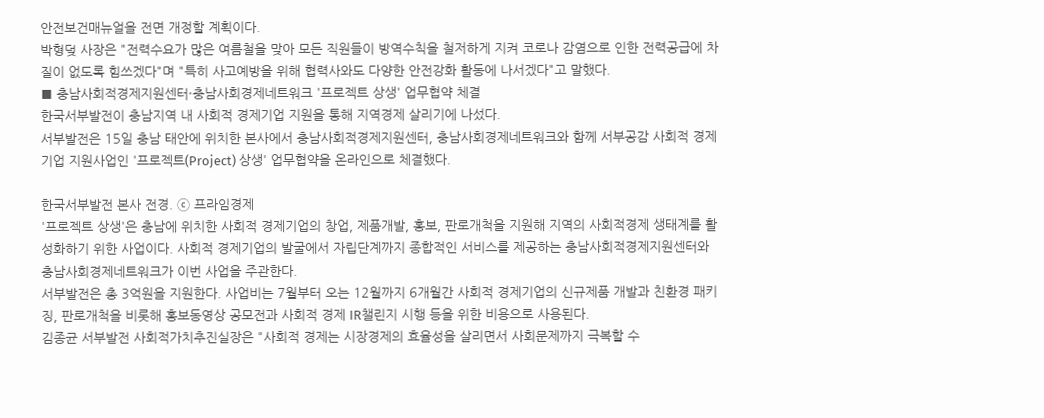안전보건매뉴얼을 전면 개정할 계획이다.
박형덪 사장은 "전력수요가 많은 여름철을 맞아 모든 직원들이 방역수칙을 철저하게 지켜 코로나 감염으로 인한 전력공급에 차질이 없도록 힘쓰겠다"며 "특히 사고예방을 위해 협력사와도 다양한 안전강화 활동에 나서겠다"고 말했다.
■ 충남사회적경제지원센터·충남사회경제네트워크 '프로젝트 상생' 업무협약 체결
한국서부발전이 충남지역 내 사회적 경제기업 지원을 통해 지역경제 살리기에 나섰다.
서부발전은 15일 충남 태안에 위치한 본사에서 충남사회적경제지원센터, 충남사회경제네트워크와 함께 서부공감 사회적 경제기업 지원사업인 '프로젝트(Project) 상생' 업무협약을 온라인으로 체결했다.

한국서부발전 본사 전경. ⓒ 프라임경제
'프로젝트 상생'은 충남에 위치한 사회적 경제기업의 창업, 제품개발, 홍보, 판로개척을 지원해 지역의 사회적경제 생태계를 활성화하기 위한 사업이다. 사회적 경제기업의 발굴에서 자립단계까지 종합적인 서비스를 제공하는 충남사회적경제지원센터와 충남사회경제네트워크가 이번 사업을 주관한다.
서부발전은 총 3억원을 지원한다. 사업비는 7월부터 오는 12월까지 6개월간 사회적 경제기업의 신규제품 개발과 친환경 패키징, 판로개척을 비롯해 홍보동영상 공모전과 사회적 경제 IR챌린지 시행 등을 위한 비용으로 사용된다.
김종균 서부발전 사회적가치추진실장은 "사회적 경제는 시장경제의 효율성을 살리면서 사회문제까지 극복할 수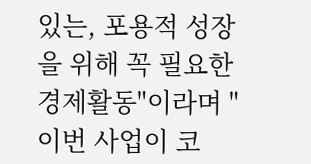있는, 포용적 성장을 위해 꼭 필요한 경제활동"이라며 "이번 사업이 코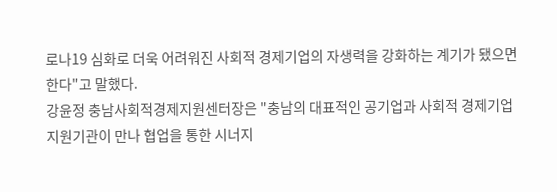로나19 심화로 더욱 어려워진 사회적 경제기업의 자생력을 강화하는 계기가 됐으면 한다"고 말했다.
강윤정 충남사회적경제지원센터장은 "충남의 대표적인 공기업과 사회적 경제기업 지원기관이 만나 협업을 통한 시너지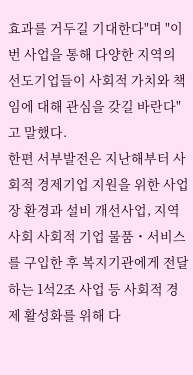효과를 거두길 기대한다"며 "이번 사업을 통해 다양한 지역의 선도기업들이 사회적 가치와 책임에 대해 관심을 갖길 바란다"고 말했다.
한편 서부발전은 지난해부터 사회적 경제기업 지원을 위한 사업장 환경과 설비 개선사업, 지역사회 사회적 기업 물품・서비스를 구입한 후 복지기관에게 전달하는 1석2조 사업 등 사회적 경제 활성화를 위해 다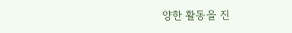양한 활동을 진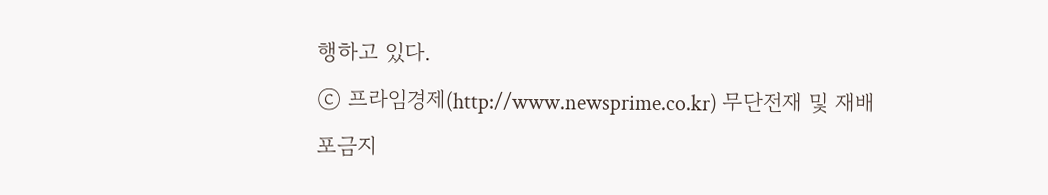행하고 있다.
ⓒ 프라임경제(http://www.newsprime.co.kr) 무단전재 및 재배포금지